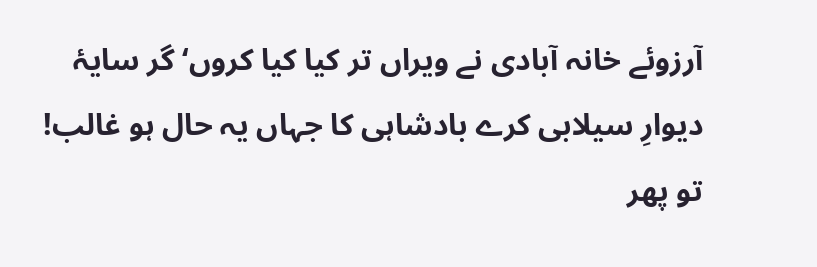آرزوئے خانہ آبادی نے ویراں تر کیا کیا کروں‘ گر سایۂ دیوارِ سیلابی کرے بادشاہی کا جہاں یہ حال ہو غالب! تو پھر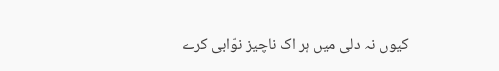کیوں نہ دلی میں ہر اک ناچیز نوّابی کرے